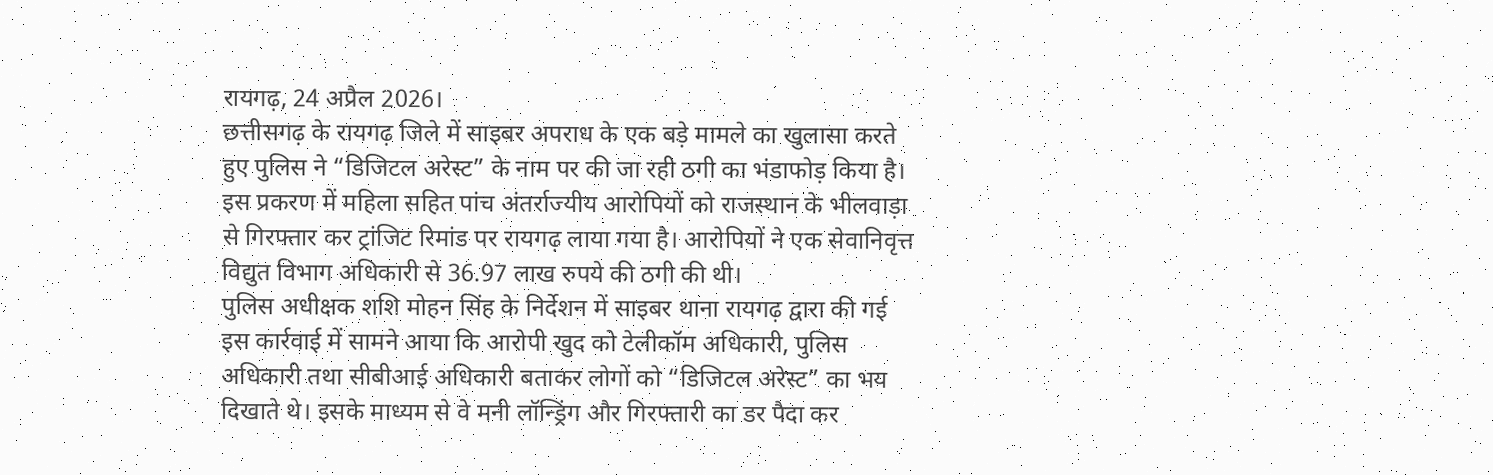रायगढ़, 24 अप्रैल 2026।
छत्तीसगढ़ के रायगढ़ जिले में साइबर अपराध के एक बड़े मामले का खुलासा करते हुए पुलिस ने “डिजिटल अरेस्ट” के नाम पर की जा रही ठगी का भंडाफोड़ किया है। इस प्रकरण में महिला सहित पांच अंतर्राज्यीय आरोपियों को राजस्थान के भीलवाड़ा से गिरफ्तार कर ट्रांजिट रिमांड पर रायगढ़ लाया गया है। आरोपियों ने एक सेवानिवृत्त विद्युत विभाग अधिकारी से 36.97 लाख रुपये की ठगी की थी।
पुलिस अधीक्षक शशि मोहन सिंह के निर्देशन में साइबर थाना रायगढ़ द्वारा की गई इस कार्रवाई में सामने आया कि आरोपी खुद को टेलीकॉम अधिकारी, पुलिस अधिकारी तथा सीबीआई अधिकारी बताकर लोगों को “डिजिटल अरेस्ट” का भय दिखाते थे। इसके माध्यम से वे मनी लॉन्ड्रिंग और गिरफ्तारी का डर पैदा कर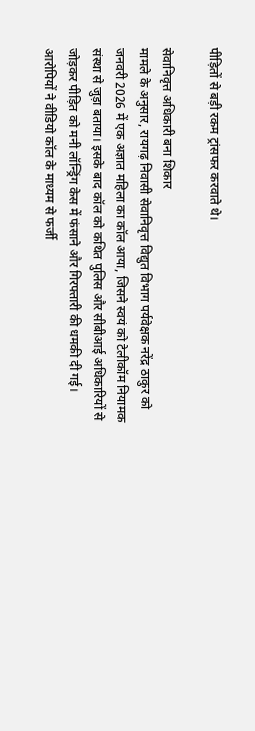पीड़ितों से बड़ी रकम ट्रांसफर करवाते थे।

सेवानिवृत्त अधिकारी बना शिकार
मामले के अनुसार, रायगढ़ निवासी सेवानिवृत्त विद्युत विभाग पर्यवेक्षक नरेंद्र ठाकुर को जनवरी 2026 में एक अज्ञात महिला का कॉल आया, जिसने स्वयं को टेलीकॉम नियामक संस्था से जुड़ा बताया। इसके बाद कॉल को कथित पुलिस और सीबीआई अधिकारियों से जोड़कर पीड़ित को मनी लॉन्ड्रिंग केस में फंसाने और गिरफ्तारी की धमकी दी गई।
आरोपियों ने वीडियो कॉल के माध्यम से फर्जी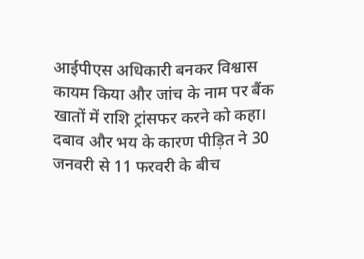आईपीएस अधिकारी बनकर विश्वास कायम किया और जांच के नाम पर बैंक खातों में राशि ट्रांसफर करने को कहा। दबाव और भय के कारण पीड़ित ने 30 जनवरी से 11 फरवरी के बीच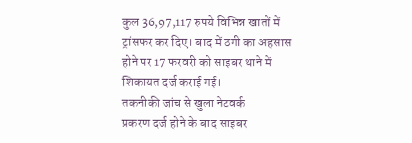कुल 36,97,117 रुपये विभिन्न खातों में ट्रांसफर कर दिए। बाद में ठगी का अहसास होने पर 17 फरवरी को साइबर थाने में शिकायत दर्ज कराई गई।
तकनीकी जांच से खुला नेटवर्क
प्रकरण दर्ज होने के बाद साइबर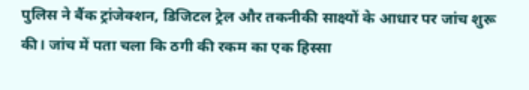पुलिस ने बैंक ट्रांजेक्शन, डिजिटल ट्रेल और तकनीकी साक्ष्यों के आधार पर जांच शुरू की। जांच में पता चला कि ठगी की रकम का एक हिस्सा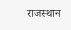राजस्थान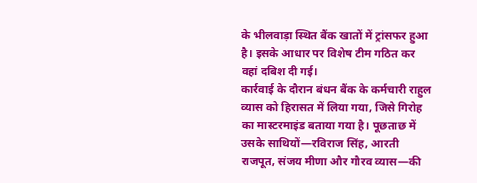के भीलवाड़ा स्थित बैंक खातों में ट्रांसफर हुआ है। इसके आधार पर विशेष टीम गठित कर वहां दबिश दी गई।
कार्रवाई के दौरान बंधन बैंक के कर्मचारी राहुल व्यास को हिरासत में लिया गया, जिसे गिरोह का मास्टरमाइंड बताया गया है। पूछताछ में उसके साथियों—रविराज सिंह, आरती राजपूत, संजय मीणा और गौरव व्यास—की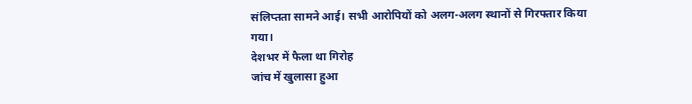संलिप्तता सामने आई। सभी आरोपियों को अलग-अलग स्थानों से गिरफ्तार किया गया।
देशभर में फैला था गिरोह
जांच में खुलासा हुआ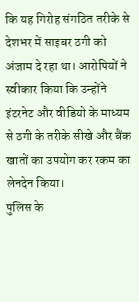कि यह गिरोह संगठित तरीके से देशभर में साइबर ठगी को अंजाम दे रहा था। आरोपियों ने स्वीकार किया कि उन्होंने इंटरनेट और वीडियो के माध्यम से ठगी के तरीके सीखे और बैंक खातों का उपयोग कर रकम का लेनदेन किया।
पुलिस के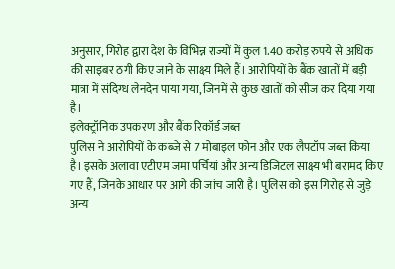अनुसार, गिरोह द्वारा देश के विभिन्न राज्यों में कुल 1.40 करोड़ रुपये से अधिक की साइबर ठगी किए जाने के साक्ष्य मिले हैं। आरोपियों के बैंक खातों में बड़ी मात्रा में संदिग्ध लेनदेन पाया गया, जिनमें से कुछ खातों को सीज कर दिया गया है।
इलेक्ट्रॉनिक उपकरण और बैंक रिकॉर्ड जब्त
पुलिस ने आरोपियों के कब्जे से 7 मोबाइल फोन और एक लैपटॉप जब्त किया है। इसके अलावा एटीएम जमा पर्चियां और अन्य डिजिटल साक्ष्य भी बरामद किए गए हैं, जिनके आधार पर आगे की जांच जारी है। पुलिस को इस गिरोह से जुड़े अन्य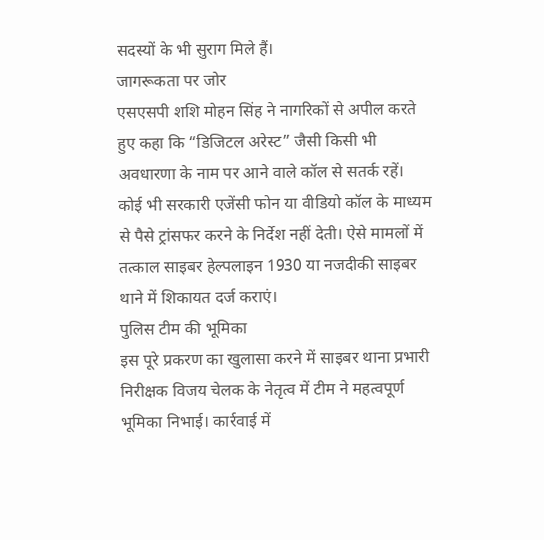सदस्यों के भी सुराग मिले हैं।
जागरूकता पर जोर
एसएसपी शशि मोहन सिंह ने नागरिकों से अपील करते हुए कहा कि “डिजिटल अरेस्ट” जैसी किसी भी अवधारणा के नाम पर आने वाले कॉल से सतर्क रहें। कोई भी सरकारी एजेंसी फोन या वीडियो कॉल के माध्यम से पैसे ट्रांसफर करने के निर्देश नहीं देती। ऐसे मामलों में तत्काल साइबर हेल्पलाइन 1930 या नजदीकी साइबर थाने में शिकायत दर्ज कराएं।
पुलिस टीम की भूमिका
इस पूरे प्रकरण का खुलासा करने में साइबर थाना प्रभारी निरीक्षक विजय चेलक के नेतृत्व में टीम ने महत्वपूर्ण भूमिका निभाई। कार्रवाई में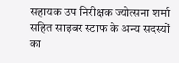सहायक उप निरीक्षक ज्योत्सना शर्मा सहित साइबर स्टाफ के अन्य सदस्यों का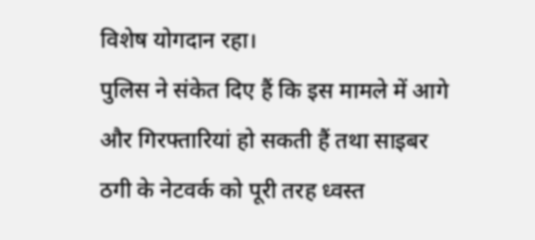विशेष योगदान रहा।
पुलिस ने संकेत दिए हैं कि इस मामले में आगे और गिरफ्तारियां हो सकती हैं तथा साइबर ठगी के नेटवर्क को पूरी तरह ध्वस्त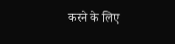करने के लिए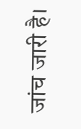जांच जारी है।